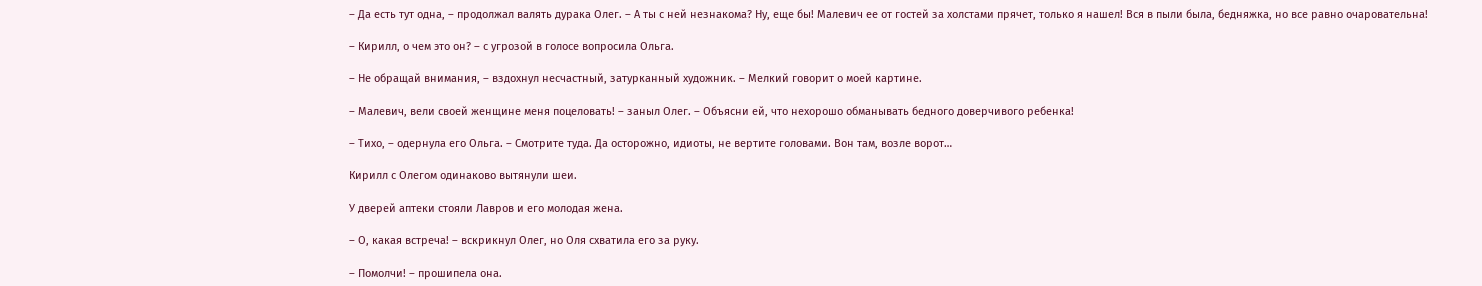– Да есть тут одна, – продолжал валять дурака Олег. – А ты с ней незнакома? Ну, еще бы! Малевич ее от гостей за холстами прячет, только я нашел! Вся в пыли была, бедняжка, но все равно очаровательна!

– Кирилл, о чем это он? – с угрозой в голосе вопросила Ольга.

– Не обращай внимания, – вздохнул несчастный, затурканный художник. – Мелкий говорит о моей картине.

– Малевич, вели своей женщине меня поцеловать! – заныл Олег. – Объясни ей, что нехорошо обманывать бедного доверчивого ребенка!

– Тихо, – одернула его Ольга. – Смотрите туда. Да осторожно, идиоты, не вертите головами. Вон там, возле ворот…

Кирилл с Олегом одинаково вытянули шеи.

У дверей аптеки стояли Лавров и его молодая жена.

– О, какая встреча! – вскрикнул Олег, но Оля схватила его за руку.

– Помолчи! – прошипела она.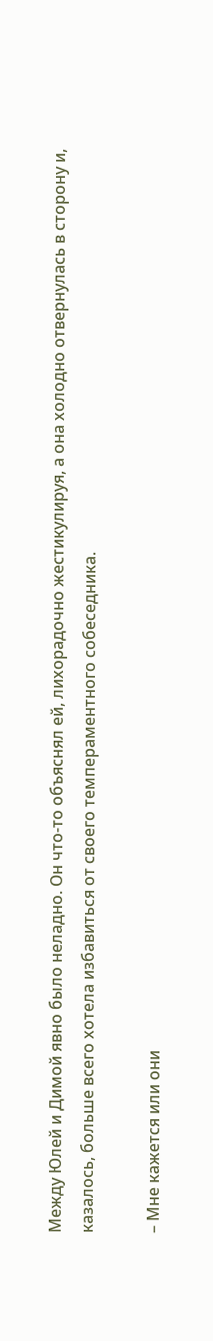Между Юлей и Димой явно было неладно. Он что-то объяснял ей, лихорадочно жестикулируя, а она холодно отвернулась в сторону и, казалось, больше всего хотела избавиться от своего темпераментного собеседника.

– Мне кажется или они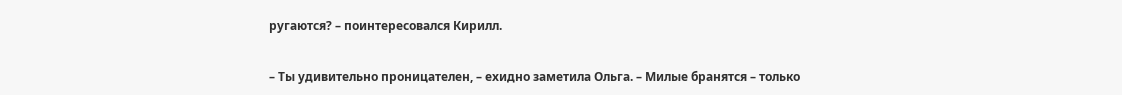ругаются? – поинтересовался Кирилл.

– Ты удивительно проницателен, – ехидно заметила Ольга. – Милые бранятся – только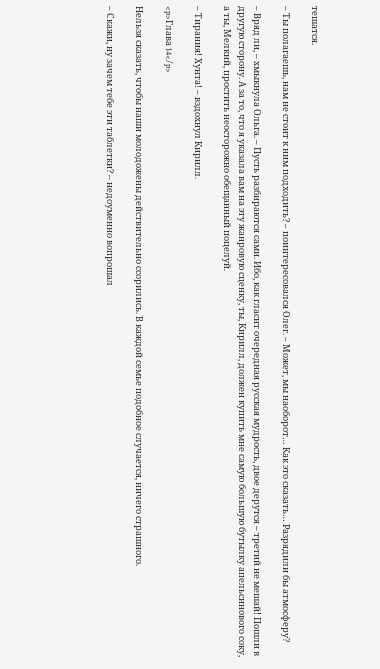тешатся.

– Ты полагаешь, нам не стоит к ним подходить? – поинтересовался Олег. – Может, мы наоборот… Как это сказать… Разрядили бы атмосферу?

– Вряд ли, – хмыкнула Ольга. – Пусть разбираются сами. Ибо, как гласит очередная русская мудрость, двое дерутся – третий не мешай! Пошли в другую сторону. А за то, что я указала вам на эту жанровую сценку, ты, Кирилл, должен купить мне самую большую бутылку апельсинового соку, а ты, Мелкий, простить неосторожно обещанный поцелуй.

– Тирания! Хунта! – вздохнул Кирилл.

<p>Глава 14</p>

Нельзя сказать, чтобы наши молодожены действительно ссорились. В каждой семье подобное случается, ничего страшного.

– Скажи, ну зачем тебе эти таблетки? – недоуменно вопрошал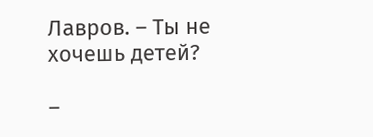Лавров. – Ты не хочешь детей?

–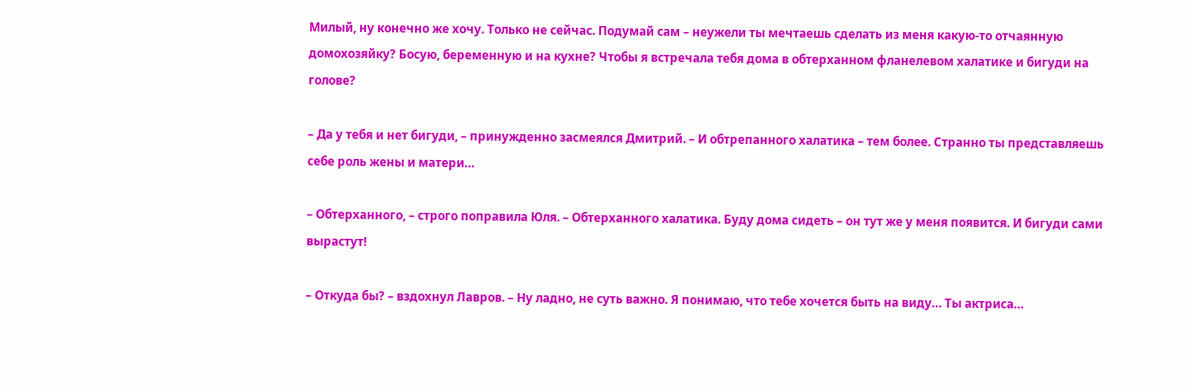Милый, ну конечно же хочу. Только не сейчас. Подумай сам – неужели ты мечтаешь сделать из меня какую-то отчаянную домохозяйку? Босую, беременную и на кухне? Чтобы я встречала тебя дома в обтерханном фланелевом халатике и бигуди на голове?

– Да у тебя и нет бигуди, – принужденно засмеялся Дмитрий. – И обтрепанного халатика – тем более. Странно ты представляешь себе роль жены и матери…

– Обтерханного, – строго поправила Юля. – Обтерханного халатика. Буду дома сидеть – он тут же у меня появится. И бигуди сами вырастут!

– Откуда бы? – вздохнул Лавров. – Ну ладно, не суть важно. Я понимаю, что тебе хочется быть на виду… Ты актриса…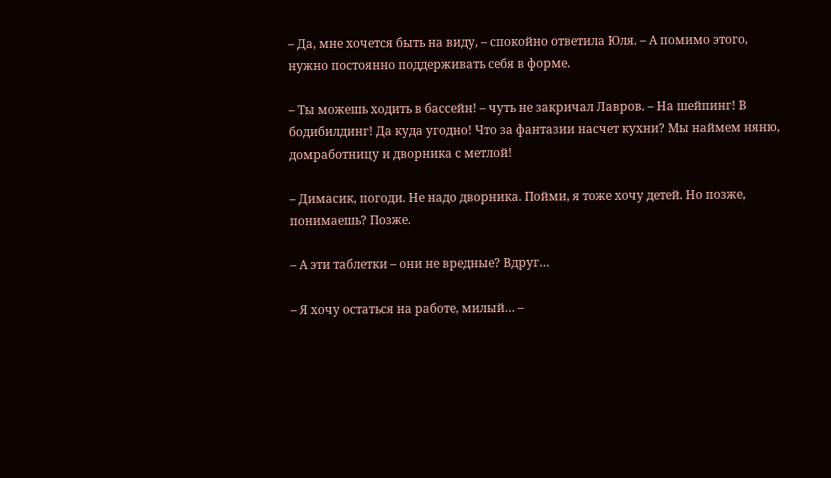– Да, мне хочется быть на виду, – спокойно ответила Юля. – А помимо этого, нужно постоянно поддерживать себя в форме.

– Ты можешь ходить в бассейн! – чуть не закричал Лавров. – На шейпинг! В бодибилдинг! Да куда угодно! Что за фантазии насчет кухни? Мы наймем няню, домработницу и дворника с метлой!

– Димасик, погоди. Не надо дворника. Пойми, я тоже хочу детей. Но позже, понимаешь? Позже.

– А эти таблетки – они не вредные? Вдруг…

– Я хочу остаться на работе, милый… –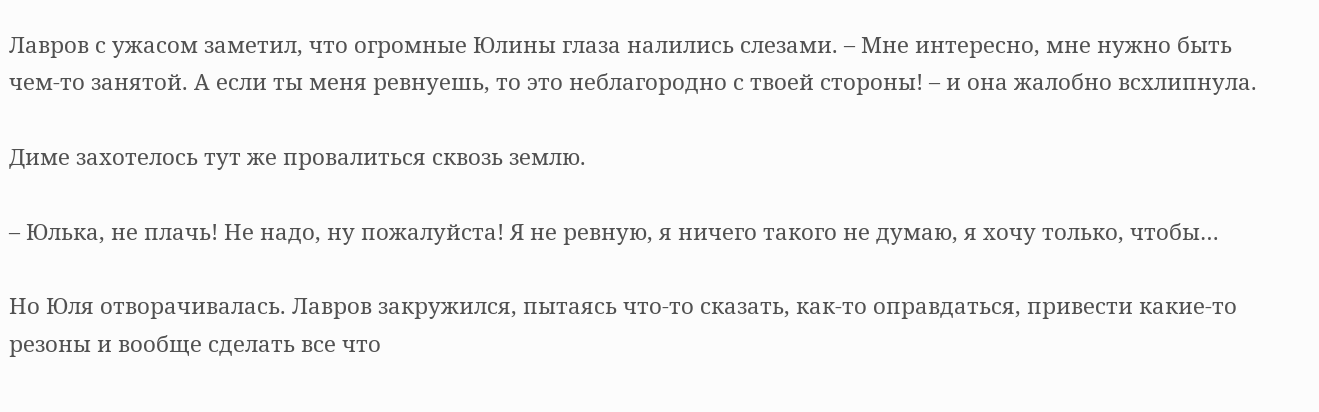Лавров с ужасом заметил, что огромные Юлины глаза налились слезами. – Мне интересно, мне нужно быть чем-то занятой. А если ты меня ревнуешь, то это неблагородно с твоей стороны! – и она жалобно всхлипнула.

Диме захотелось тут же провалиться сквозь землю.

– Юлька, не плачь! Не надо, ну пожалуйста! Я не ревную, я ничего такого не думаю, я хочу только, чтобы…

Но Юля отворачивалась. Лавров закружился, пытаясь что-то сказать, как-то оправдаться, привести какие-то резоны и вообще сделать все что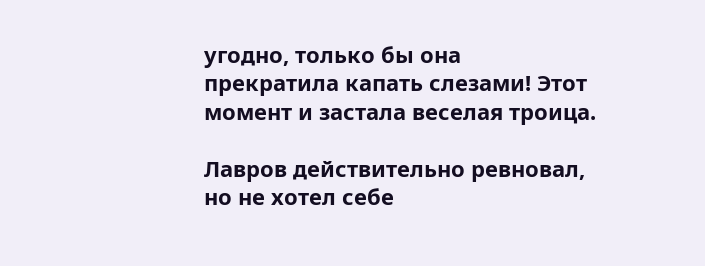угодно, только бы она прекратила капать слезами! Этот момент и застала веселая троица.

Лавров действительно ревновал, но не хотел себе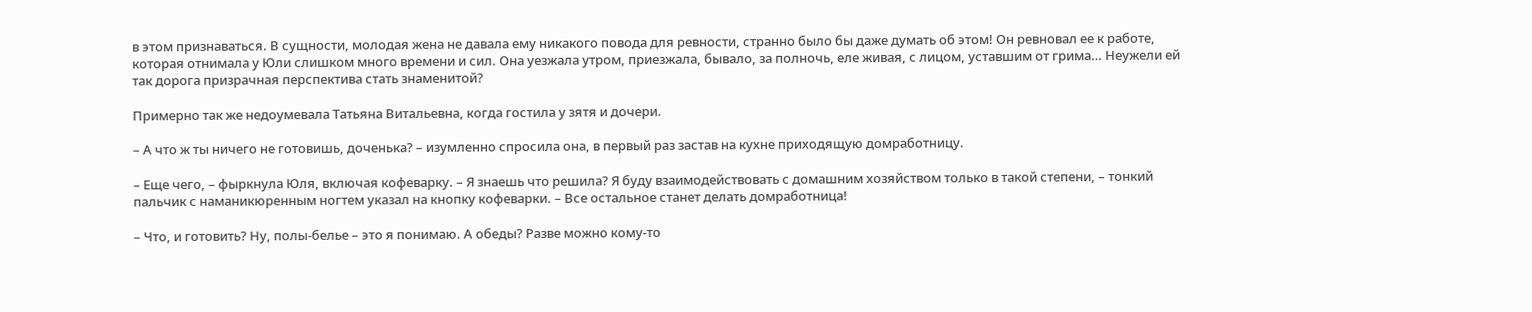в этом признаваться. В сущности, молодая жена не давала ему никакого повода для ревности, странно было бы даже думать об этом! Он ревновал ее к работе, которая отнимала у Юли слишком много времени и сил. Она уезжала утром, приезжала, бывало, за полночь, еле живая, с лицом, уставшим от грима… Неужели ей так дорога призрачная перспектива стать знаменитой?

Примерно так же недоумевала Татьяна Витальевна, когда гостила у зятя и дочери.

– А что ж ты ничего не готовишь, доченька? – изумленно спросила она, в первый раз застав на кухне приходящую домработницу.

– Еще чего, – фыркнула Юля, включая кофеварку. – Я знаешь что решила? Я буду взаимодействовать с домашним хозяйством только в такой степени, – тонкий пальчик с наманикюренным ногтем указал на кнопку кофеварки. – Все остальное станет делать домработница!

– Что, и готовить? Ну, полы-белье – это я понимаю. А обеды? Разве можно кому-то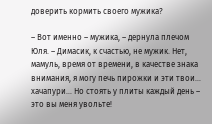доверить кормить своего мужика?

– Вот именно – мужика, – дернула плечом Юля. – Димасик, к счастью, не мужик. Нет, мамуль, время от времени, в качестве знака внимания, я могу печь пирожки и эти твои… хачапури… Но стоять у плиты каждый день – это вы меня увольте!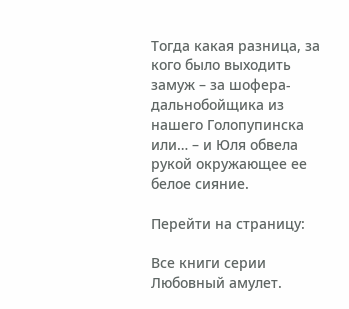Тогда какая разница, за кого было выходить замуж – за шофера-дальнобойщика из нашего Голопупинска или… – и Юля обвела рукой окружающее ее белое сияние.

Перейти на страницу:

Все книги серии Любовный амулет.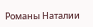Романы Наталии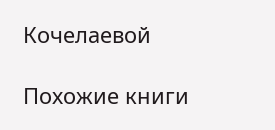Кочелаевой

Похожие книги